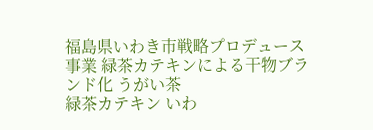福島県いわき市戦略プロデュース事業 緑茶カテキンによる干物ブランド化 うがい茶
緑茶カテキン いわ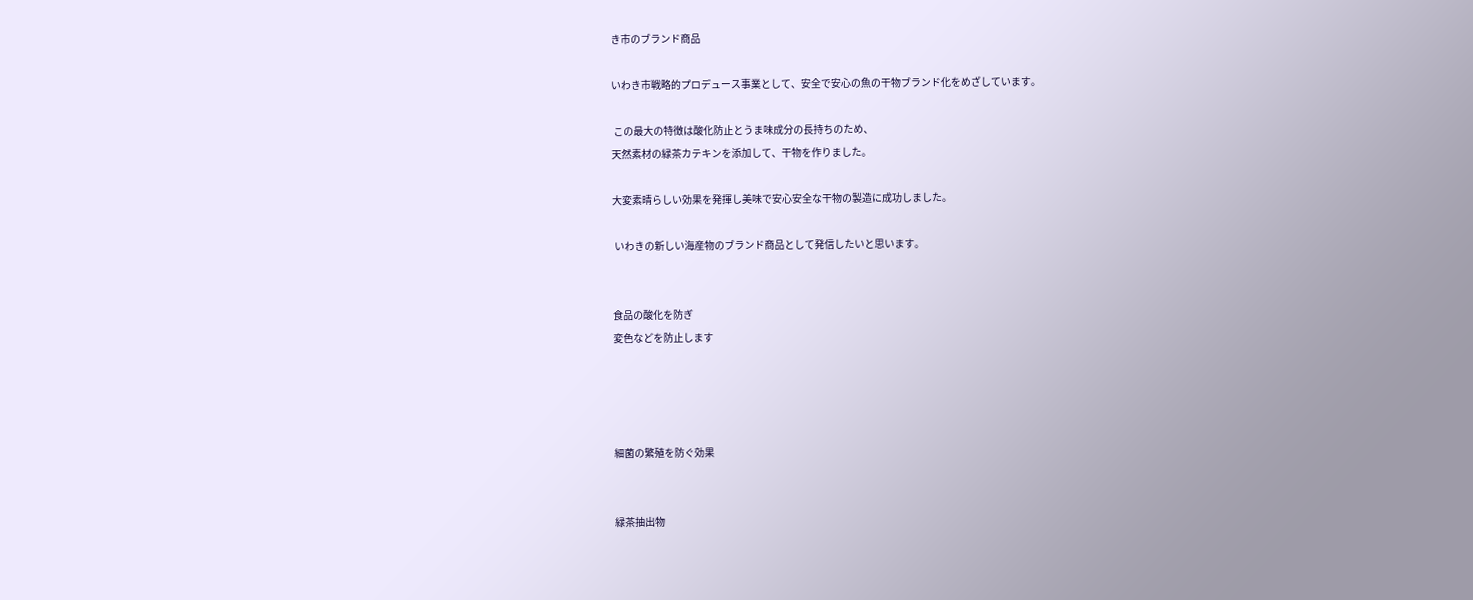き市のブランド商品

いわき市戦略的プロデュース事業として、安全で安心の魚の干物ブランド化をめざしています。

 この最大の特徴は酸化防止とうま味成分の長持ちのため、
天然素材の緑茶カテキンを添加して、干物を作りました。

大変素晴らしい効果を発揮し美味で安心安全な干物の製造に成功しました。

 いわきの新しい海産物のブランド商品として発信したいと思います。


食品の酸化を防ぎ
変色などを防止します




細菌の繁殖を防ぐ効果


緑茶抽出物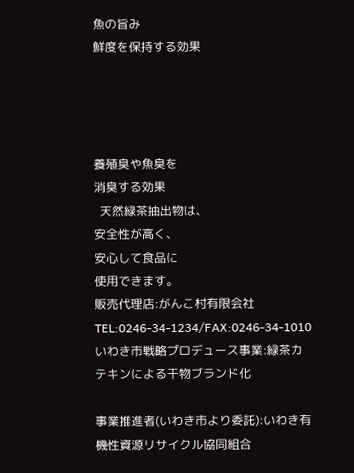魚の旨み
鮮度を保持する効果




養殖臭や魚臭を
消臭する効果
  天然緑茶抽出物は、
安全性が高く、
安心して食品に
使用できます。
販売代理店:がんこ村有限会社 TEL:0246-34-1234/FAX:0246-34-1010
いわき市戦略プロデュース事業:緑茶カテキンによる干物ブランド化

事業推進者(いわき市より委託):いわき有機性資源リサイクル協同組合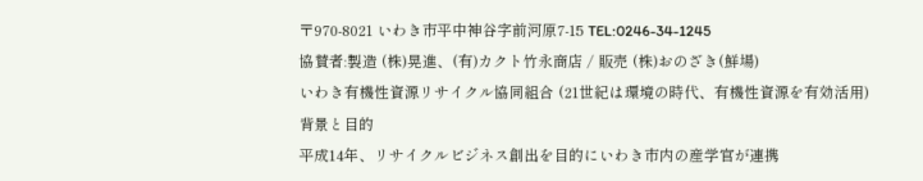〒970-8021 いわき市平中神谷字前河原7-15 TEL:0246-34-1245
協賛者:製造 (株)晃進、(有)カクト竹永商店 / 販売 (株)おのざき(鮮場)
いわき有機性資源リサイクル協同組合 (21世紀は環境の時代、有機性資源を有効活用)
背景と目的
平成14年、リサイクルビジネス創出を目的にいわき市内の産学官が連携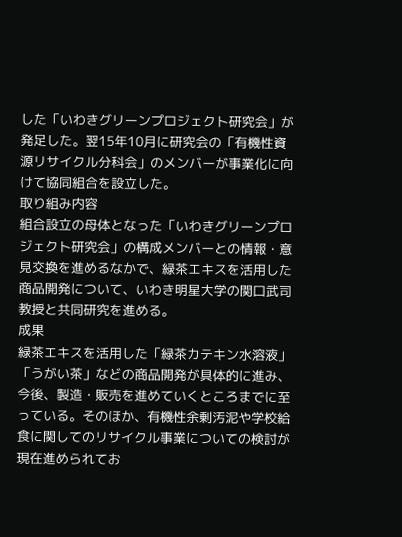した「いわきグリーンプロジェクト研究会」が発足した。翌15年10月に研究会の「有機性資源リサイクル分科会」のメンバーが事業化に向けて協同組合を設立した。
取り組み内容
組合設立の母体となった「いわきグリーンプロジェクト研究会」の構成メンバーとの情報・意見交換を進めるなかで、緑茶エキスを活用した商品開発について、いわき明星大学の関口武司教授と共同研究を進める。
成果
緑茶エキスを活用した「緑茶カテキン水溶液」「うがい茶」などの商品開発が具体的に進み、今後、製造・販売を進めていくところまでに至っている。そのほか、有機性余剰汚泥や学校給食に関してのリサイクル事業についての検討が現在進められてお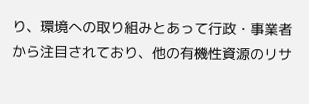り、環境への取り組みとあって行政・事業者から注目されており、他の有機性資源のリサ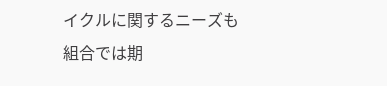イクルに関するニーズも組合では期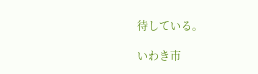待している。

いわき市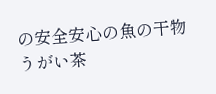の安全安心の魚の干物 うがい茶